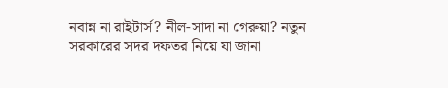নবান্ন না রাইটার্স? নীল-সাদা না গেরুয়া? নতুন সরকারের সদর দফতর নিয়ে যা জানা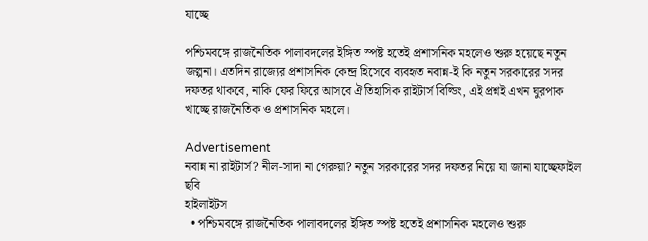যাচ্ছে

পশ্চিমবঙ্গে রাজনৈতিক পালাবদলের ইঙ্গিত স্পষ্ট হতেই প্রশাসনিক মহলেও শুরু হয়েছে নতুন জল্পনা। এতদিন রাজ্যের প্রশাসনিক কেন্দ্র হিসেবে ব্যবহৃত নবান্ন-ই কি নতুন সরকারের সদর দফতর থাকবে, নাকি ফের ফিরে আসবে ঐতিহাসিক রাইটার্স বিল্ডিং, এই প্রশ্নই এখন ঘুরপাক খাচ্ছে রাজনৈতিক ও প্রশাসনিক মহলে।

Advertisement
নবান্ন না রাইটার্স? নীল-সাদা না গেরুয়া? নতুন সরকারের সদর দফতর নিয়ে যা জানা যাচ্ছেফাইল ছবি
হাইলাইটস
  • পশ্চিমবঙ্গে রাজনৈতিক পালাবদলের ইঙ্গিত স্পষ্ট হতেই প্রশাসনিক মহলেও শুরু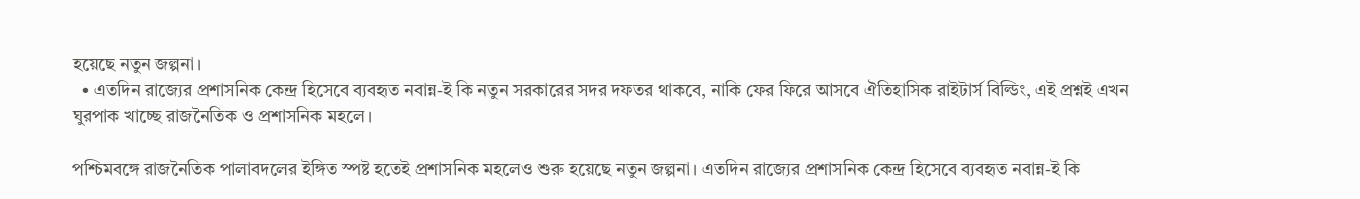হয়েছে নতুন জল্পনা।
  • এতদিন রাজ্যের প্রশাসনিক কেন্দ্র হিসেবে ব্যবহৃত নবান্ন-ই কি নতুন সরকারের সদর দফতর থাকবে, নাকি ফের ফিরে আসবে ঐতিহাসিক রাইটার্স বিল্ডিং, এই প্রশ্নই এখন ঘুরপাক খাচ্ছে রাজনৈতিক ও প্রশাসনিক মহলে।

পশ্চিমবঙ্গে রাজনৈতিক পালাবদলের ইঙ্গিত স্পষ্ট হতেই প্রশাসনিক মহলেও শুরু হয়েছে নতুন জল্পনা। এতদিন রাজ্যের প্রশাসনিক কেন্দ্র হিসেবে ব্যবহৃত নবান্ন-ই কি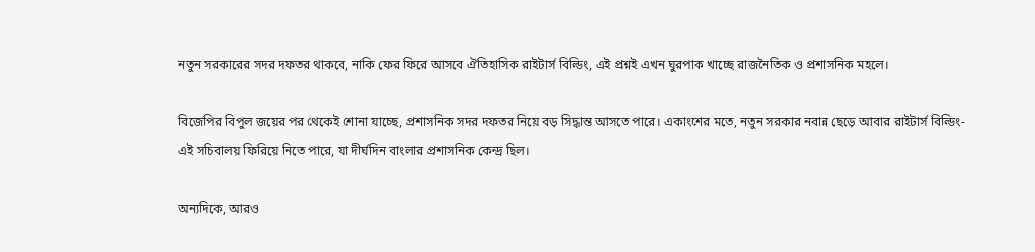নতুন সরকারের সদর দফতর থাকবে, নাকি ফের ফিরে আসবে ঐতিহাসিক রাইটার্স বিল্ডিং, এই প্রশ্নই এখন ঘুরপাক খাচ্ছে রাজনৈতিক ও প্রশাসনিক মহলে।

বিজেপির বিপুল জয়ের পর থেকেই শোনা যাচ্ছে, প্রশাসনিক সদর দফতর নিয়ে বড় সিদ্ধান্ত আসতে পারে। একাংশের মতে, নতুন সরকার নবান্ন ছেড়ে আবার রাইটার্স বিল্ডিং-এই সচিবালয় ফিরিয়ে নিতে পারে, যা দীর্ঘদিন বাংলার প্রশাসনিক কেন্দ্র ছিল।

অন্যদিকে, আরও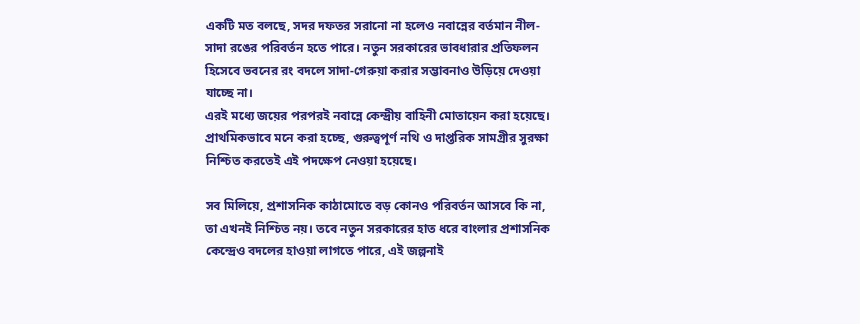একটি মত বলছে, সদর দফতর সরানো না হলেও নবান্নের বর্তমান নীল-সাদা রঙের পরিবর্তন হতে পারে। নতুন সরকারের ভাবধারার প্রতিফলন হিসেবে ভবনের রং বদলে সাদা-গেরুয়া করার সম্ভাবনাও উড়িয়ে দেওয়া যাচ্ছে না।
এরই মধ্যে জয়ের পরপরই নবান্নে কেন্দ্রীয় বাহিনী মোতায়েন করা হয়েছে। প্রাথমিকভাবে মনে করা হচ্ছে, গুরুত্বপূর্ণ নথি ও দাপ্তরিক সামগ্রীর সুরক্ষা নিশ্চিত করতেই এই পদক্ষেপ নেওয়া হয়েছে।

সব মিলিয়ে, প্রশাসনিক কাঠামোতে বড় কোনও পরিবর্তন আসবে কি না, তা এখনই নিশ্চিত নয়। তবে নতুন সরকারের হাত ধরে বাংলার প্রশাসনিক কেন্দ্রেও বদলের হাওয়া লাগতে পারে, এই জল্পনাই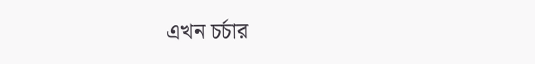এখন চর্চার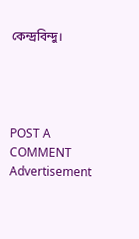কেন্দ্রবিন্দু।




POST A COMMENT
Advertisement